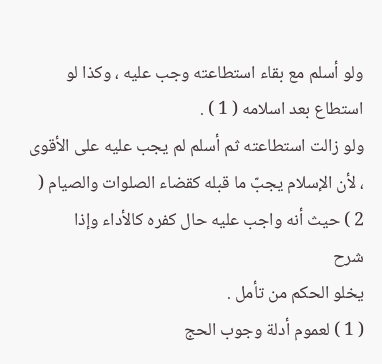ولو أسلم مع بقاء استطاعته وجب عليه ، وكذا لو استطاع بعد اسلامه ( 1 ) .
ولو زالت استطاعته ثم أسلم لم يجب عليه على الأقوى ، لأن الإسلام يجبّ ما قبله كقضاء الصلوات والصيام ( 2 ) حيث أنه واجب عليه حال كفره كالأداء وإذا
شرح
يخلو الحكم من تأمل .
( 1 ) لعموم أدلة وجوب الحج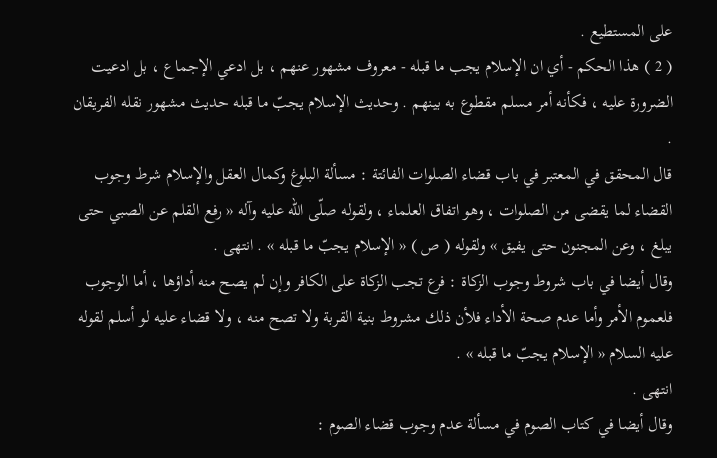على المستطيع .
( 2 ) هذا الحكم - أي ان الإسلام يجب ما قبله - معروف مشهور عنهم ، بل ادعي الإجماع ، بل ادعيت الضرورة عليه ، فكأنه أمر مسلم مقطوع به بينهم . وحديث الإسلام يجبّ ما قبله حديث مشهور نقله الفريقان .
قال المحقق في المعتبر في باب قضاء الصلوات الفائتة : مسألة البلوغ وكمال العقل والإسلام شرط وجوب القضاء لما يقضى من الصلوات ، وهو اتفاق العلماء ، ولقوله صلّى اللّه عليه وآله « رفع القلم عن الصبي حتى يبلغ ، وعن المجنون حتى يفيق » ولقوله ( ص ) « الإسلام يجبّ ما قبله » . انتهى .
وقال أيضا في باب شروط وجوب الزكاة : فرع تجب الزكاة على الكافر وإن لم يصح منه أداؤها ، أما الوجوب فلعموم الأمر وأما عدم صحة الأداء فلأن ذلك مشروط بنية القربة ولا تصح منه ، ولا قضاء عليه لو أسلم لقوله عليه السلام « الإسلام يجبّ ما قبله » .
انتهى .
وقال أيضا في كتاب الصوم في مسألة عدم وجوب قضاء الصوم :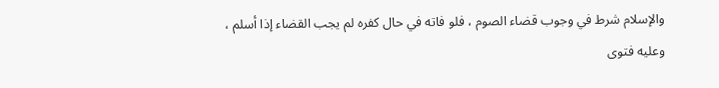والإسلام شرط في وجوب قضاء الصوم ، فلو فاته في حال كفره لم يجب القضاء إذا أسلم ، وعليه فتوى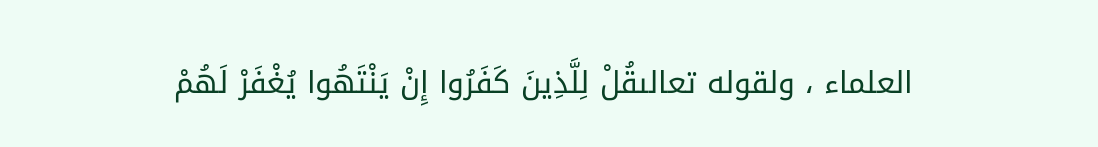العلماء ، ولقوله تعالىقُلْ لِلَّذِينَ كَفَرُوا إِنْ يَنْتَهُوا يُغْفَرْ لَهُمْ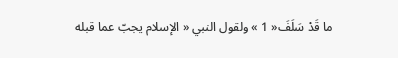ما قَدْ سَلَفَ« 1 » ولقول النبي « الإسلام يجبّ عما قبله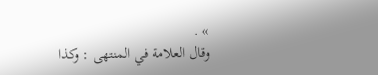» .
وقال العلامة في المنتهى : وكذا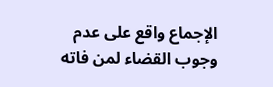الإجماع واقع على عدم وجوب القضاء لمن فاته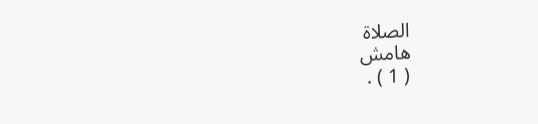الصلاة
هامش
( 1 ) .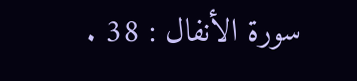سورة الأنفال : 38 .